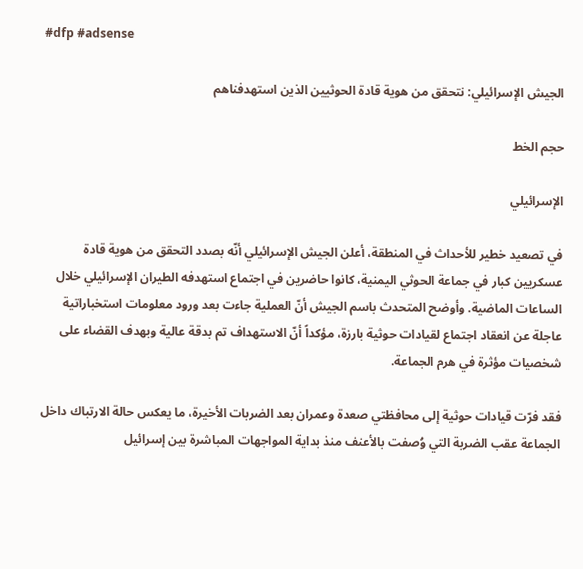#dfp #adsense

الجيش الإسرائيلي: نتحقق من هوية قادة الحوثيين الذين استهدفناهم

حجم الخط

الإسرائيلي

في تصعيد خطير للأحداث في المنطقة، أعلن الجيش الإسرائيلي أنّه بصدد التحقق من هوية قادة عسكريين كبار في جماعة الحوثي اليمنية، كانوا حاضرين في اجتماع استهدفه الطيران الإسرائيلي خلال الساعات الماضية. وأوضح المتحدث باسم الجيش أنّ العملية جاءت بعد ورود معلومات استخباراتية عاجلة عن انعقاد اجتماع لقيادات حوثية بارزة، مؤكداً أنّ الاستهداف تم بدقة عالية وبهدف القضاء على شخصيات مؤثرة في هرم الجماعة.

فقد فرّت قيادات حوثية إلى محافظتي صعدة وعمران بعد الضربات الأخيرة، ما يعكس حالة الارتباك داخل الجماعة عقب الضربة التي وُصفت بالأعنف منذ بداية المواجهات المباشرة بين إسرائيل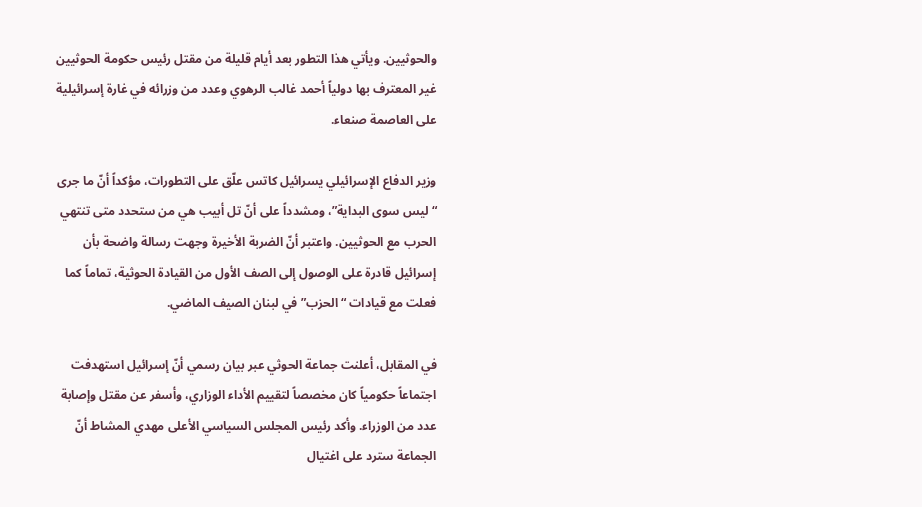والحوثيين. ويأتي هذا التطور بعد أيام قليلة من مقتل رئيس حكومة الحوثيين غير المعترف بها دولياً أحمد غالب الرهوي وعدد من وزرائه في غارة إسرائيلية على العاصمة صنعاء.

وزير الدفاع الإسرائيلي يسرائيل كاتس علّق على التطورات، مؤكداً أنّ ما جرى “ليس سوى البداية”، ومشدداً على أنّ تل أبيب هي من ستحدد متى تنتهي الحرب مع الحوثيين. واعتبر أنّ الضربة الأخيرة وجهت رسالة واضحة بأن إسرائيل قادرة على الوصول إلى الصف الأول من القيادة الحوثية، تماماً كما فعلت مع قيادات “الحزب” في لبنان الصيف الماضي.

في المقابل، أعلنت جماعة الحوثي عبر بيان رسمي أنّ إسرائيل استهدفت اجتماعاً حكومياً كان مخصصاً لتقييم الأداء الوزاري، وأسفر عن مقتل وإصابة عدد من الوزراء. وأكد رئيس المجلس السياسي الأعلى مهدي المشاط أنّ الجماعة سترد على اغتيال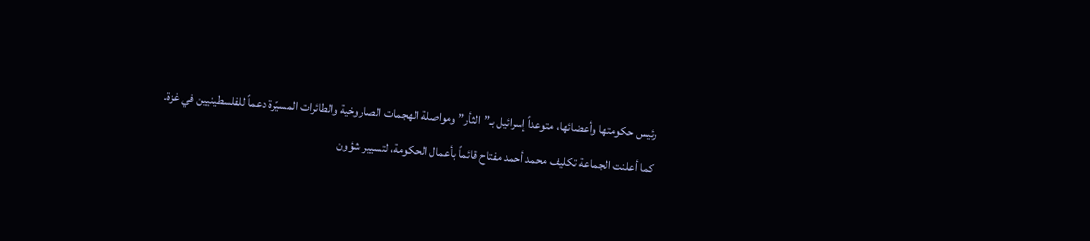رئيس حكومتها وأعضائها، متوعداً إسرائيل بـ”الثأر” ومواصلة الهجمات الصاروخية والطائرات المسيّرة دعماً للفلسطينيين في غزة. كما أعلنت الجماعة تكليف محمد أحمد مفتاح قائماً بأعمال الحكومة، لتسيير شؤون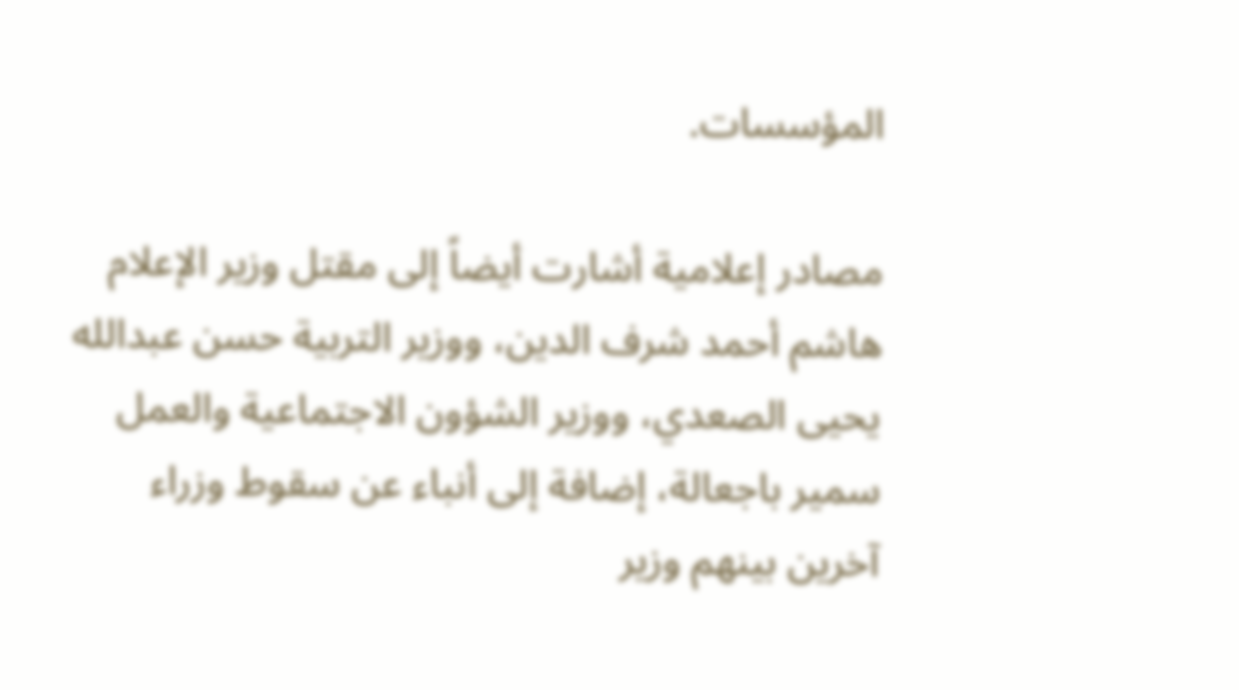المؤسسات.

مصادر إعلامية أشارت أيضاً إلى مقتل وزير الإعلام هاشم أحمد شرف الدين، ووزير التربية حسن عبدالله يحيى الصعدي، ووزير الشؤون الاجتماعية والعمل سمير باجعالة، إضافة إلى أنباء عن سقوط وزراء آخرين بينهم وزير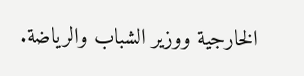الخارجية ووزير الشباب والرياضة.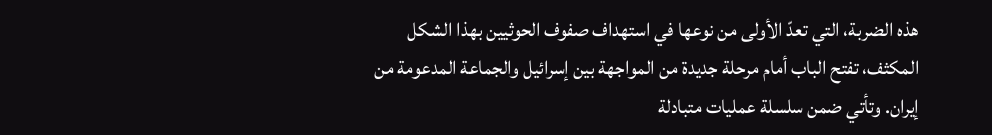هذه الضربة، التي تعدّ الأولى من نوعها في استهداف صفوف الحوثيين بهذا الشكل المكثف، تفتح الباب أمام مرحلة جديدة من المواجهة بين إسرائيل والجماعة المدعومة من إيران. وتأتي ضمن سلسلة عمليات متبادلة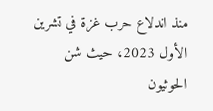منذ اندلاع حرب غزة في تشرين الأول 2023، حيث شن الحوثيون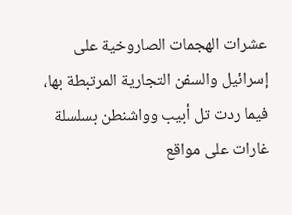عشرات الهجمات الصاروخية على إسرائيل والسفن التجارية المرتبطة بها، فيما ردت تل أبيب وواشنطن بسلسلة غارات على مواقع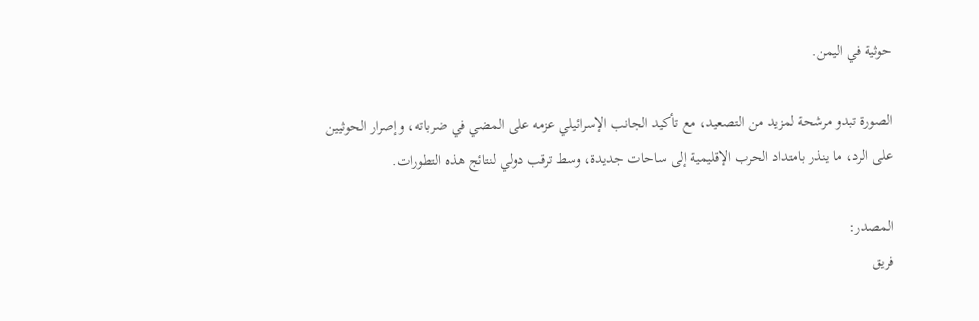حوثية في اليمن.

الصورة تبدو مرشحة لمزيد من التصعيد، مع تأكيد الجانب الإسرائيلي عزمه على المضي في ضرباته، وإصرار الحوثيين على الرد، ما ينذر بامتداد الحرب الإقليمية إلى ساحات جديدة، وسط ترقب دولي لنتائج هذه التطورات.

المصدر:
فريق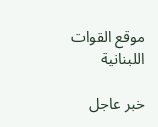موقع القوات اللبنانية

خبر عاجل